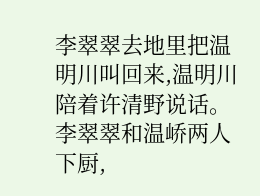李翠翠去地里把温明川叫回来,温明川陪着许清野说话。
李翠翠和温峤两人下厨,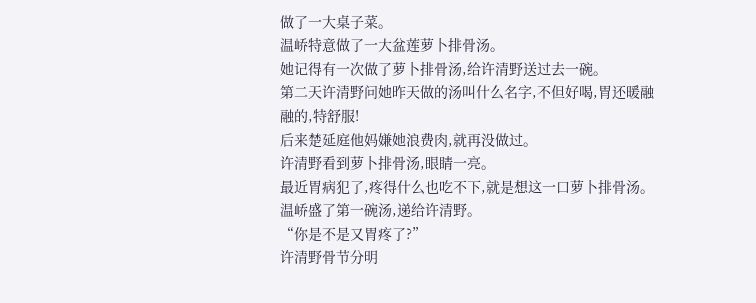做了一大桌子菜。
温峤特意做了一大盆莲萝卜排骨汤。
她记得有一次做了萝卜排骨汤,给许清野送过去一碗。
第二天许清野问她昨天做的汤叫什么名字,不但好喝,胃还暖融融的,特舒服!
后来楚延庭他妈嫌她浪费肉,就再没做过。
许清野看到萝卜排骨汤,眼睛一亮。
最近胃病犯了,疼得什么也吃不下,就是想这一口萝卜排骨汤。
温峤盛了第一碗汤,递给许清野。
“你是不是又胃疼了?”
许清野骨节分明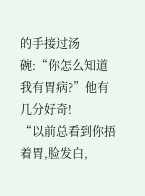的手接过汤碗:“你怎么知道我有胃病?”他有几分好奇!
“以前总看到你捂着胃,脸发白,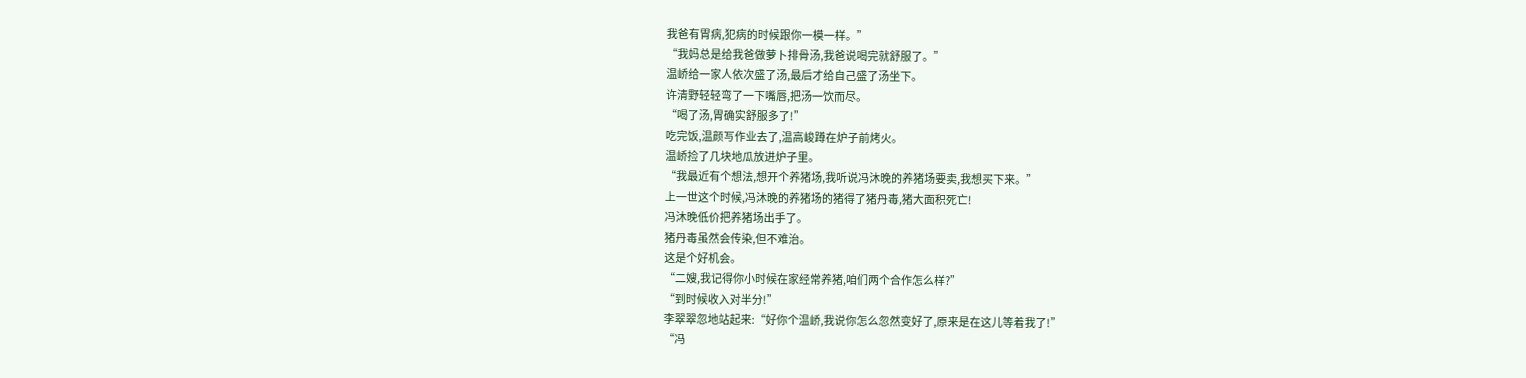我爸有胃病,犯病的时候跟你一模一样。”
“我妈总是给我爸做萝卜排骨汤,我爸说喝完就舒服了。”
温峤给一家人依次盛了汤,最后才给自己盛了汤坐下。
许清野轻轻弯了一下嘴唇,把汤一饮而尽。
“喝了汤,胃确实舒服多了!”
吃完饭,温颜写作业去了,温高峻蹲在炉子前烤火。
温峤捡了几块地瓜放进炉子里。
“我最近有个想法,想开个养猪场,我听说冯沐晚的养猪场要卖,我想买下来。”
上一世这个时候,冯沐晚的养猪场的猪得了猪丹毒,猪大面积死亡!
冯沐晚低价把养猪场出手了。
猪丹毒虽然会传染,但不难治。
这是个好机会。
“二嫂,我记得你小时候在家经常养猪,咱们两个合作怎么样?”
“到时候收入对半分!”
李翠翠忽地站起来:“好你个温峤,我说你怎么忽然变好了,原来是在这儿等着我了!”
“冯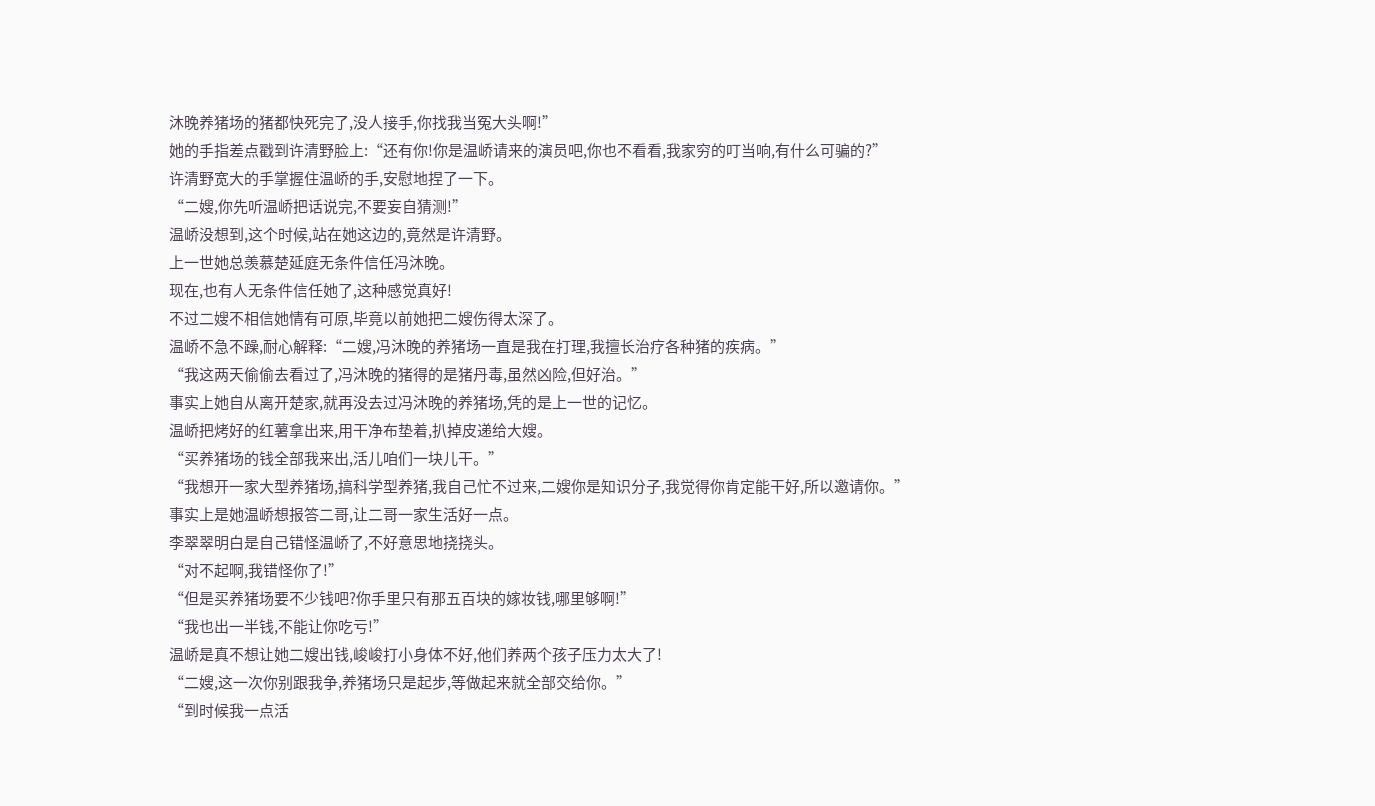沐晚养猪场的猪都快死完了,没人接手,你找我当冤大头啊!”
她的手指差点戳到许清野脸上:“还有你!你是温峤请来的演员吧,你也不看看,我家穷的叮当响,有什么可骗的?”
许清野宽大的手掌握住温峤的手,安慰地捏了一下。
“二嫂,你先听温峤把话说完,不要妄自猜测!”
温峤没想到,这个时候,站在她这边的,竟然是许清野。
上一世她总羡慕楚延庭无条件信任冯沐晚。
现在,也有人无条件信任她了,这种感觉真好!
不过二嫂不相信她情有可原,毕竟以前她把二嫂伤得太深了。
温峤不急不躁,耐心解释:“二嫂,冯沐晚的养猪场一直是我在打理,我擅长治疗各种猪的疾病。”
“我这两天偷偷去看过了,冯沐晚的猪得的是猪丹毒,虽然凶险,但好治。”
事实上她自从离开楚家,就再没去过冯沐晚的养猪场,凭的是上一世的记忆。
温峤把烤好的红薯拿出来,用干净布垫着,扒掉皮递给大嫂。
“买养猪场的钱全部我来出,活儿咱们一块儿干。”
“我想开一家大型养猪场,搞科学型养猪,我自己忙不过来,二嫂你是知识分子,我觉得你肯定能干好,所以邀请你。”
事实上是她温峤想报答二哥,让二哥一家生活好一点。
李翠翠明白是自己错怪温峤了,不好意思地挠挠头。
“对不起啊,我错怪你了!”
“但是买养猪场要不少钱吧?你手里只有那五百块的嫁妆钱,哪里够啊!”
“我也出一半钱,不能让你吃亏!”
温峤是真不想让她二嫂出钱,峻峻打小身体不好,他们养两个孩子压力太大了!
“二嫂,这一次你别跟我争,养猪场只是起步,等做起来就全部交给你。”
“到时候我一点活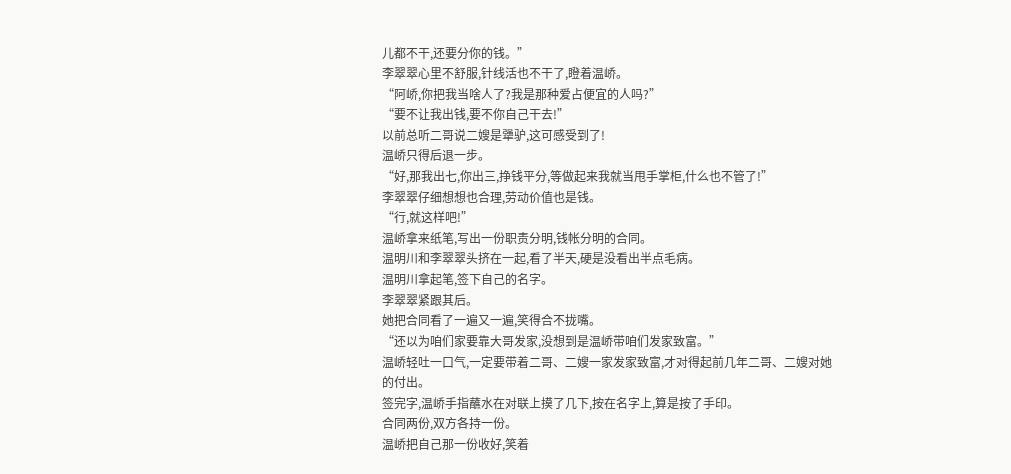儿都不干,还要分你的钱。”
李翠翠心里不舒服,针线活也不干了,瞪着温峤。
“阿峤,你把我当啥人了?我是那种爱占便宜的人吗?”
“要不让我出钱,要不你自己干去!”
以前总听二哥说二嫂是犟驴,这可感受到了!
温峤只得后退一步。
“好,那我出七,你出三,挣钱平分,等做起来我就当甩手掌柜,什么也不管了!”
李翠翠仔细想想也合理,劳动价值也是钱。
“行,就这样吧!”
温峤拿来纸笔,写出一份职责分明,钱帐分明的合同。
温明川和李翠翠头挤在一起,看了半天,硬是没看出半点毛病。
温明川拿起笔,签下自己的名字。
李翠翠紧跟其后。
她把合同看了一遍又一遍,笑得合不拢嘴。
“还以为咱们家要靠大哥发家,没想到是温峤带咱们发家致富。”
温峤轻吐一口气,一定要带着二哥、二嫂一家发家致富,才对得起前几年二哥、二嫂对她的付出。
签完字,温峤手指蘸水在对联上摸了几下,按在名字上,算是按了手印。
合同两份,双方各持一份。
温峤把自己那一份收好,笑着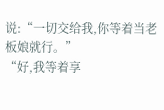说:“一切交给我,你等着当老板娘就行。”
“好,我等着享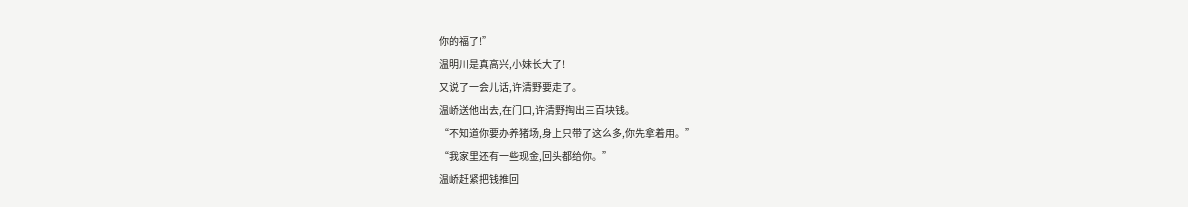你的福了!”
温明川是真高兴,小妹长大了!
又说了一会儿话,许清野要走了。
温峤送他出去,在门口,许清野掏出三百块钱。
“不知道你要办养猪场,身上只带了这么多,你先拿着用。”
“我家里还有一些现金,回头都给你。”
温峤赶紧把钱推回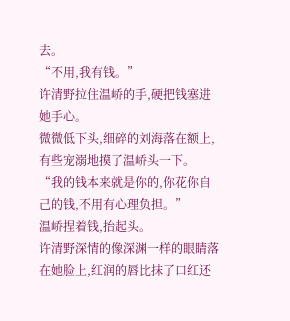去。
“不用,我有钱。”
许清野拉住温峤的手,硬把钱塞进她手心。
微微低下头,细碎的刘海落在额上,有些宠溺地摸了温峤头一下。
“我的钱本来就是你的,你花你自己的钱,不用有心理负担。”
温峤捏着钱,抬起头。
许清野深情的像深渊一样的眼睛落在她脸上,红润的唇比抹了口红还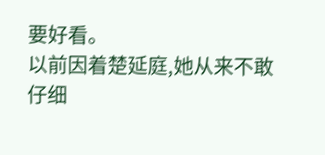要好看。
以前因着楚延庭,她从来不敢仔细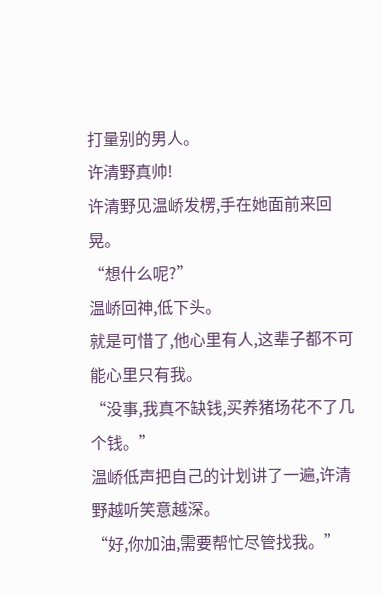打量别的男人。
许清野真帅!
许清野见温峤发楞,手在她面前来回晃。
“想什么呢?”
温峤回神,低下头。
就是可惜了,他心里有人,这辈子都不可能心里只有我。
“没事,我真不缺钱,买养猪场花不了几个钱。”
温峤低声把自己的计划讲了一遍,许清野越听笑意越深。
“好,你加油,需要帮忙尽管找我。”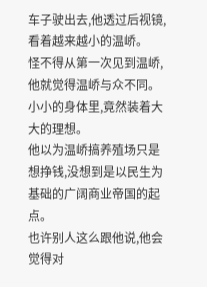车子驶出去,他透过后视镜,看着越来越小的温峤。
怪不得从第一次见到温峤,他就觉得温峤与众不同。
小小的身体里,竟然装着大大的理想。
他以为温峤搞养殖场只是想挣钱,没想到是以民生为基础的广阔商业帝国的起点。
也许别人这么跟他说,他会觉得对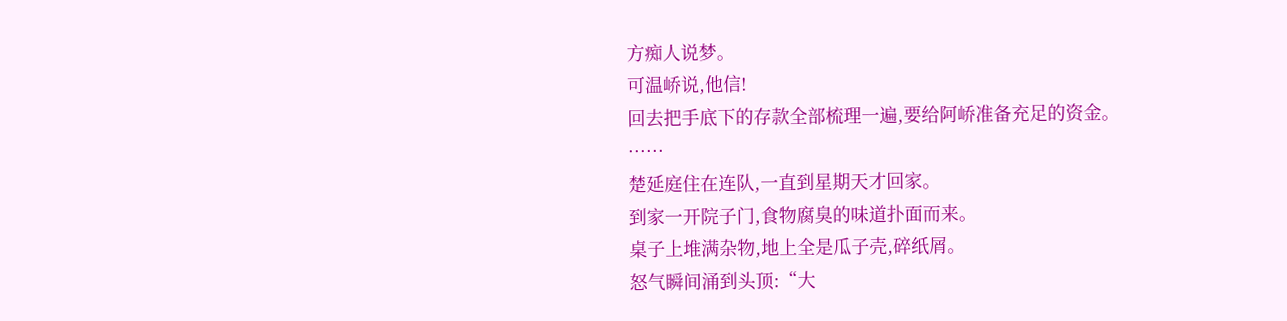方痴人说梦。
可温峤说,他信!
回去把手底下的存款全部梳理一遍,要给阿峤准备充足的资金。
······
楚延庭住在连队,一直到星期天才回家。
到家一开院子门,食物腐臭的味道扑面而来。
桌子上堆满杂物,地上全是瓜子壳,碎纸屑。
怒气瞬间涌到头顶:“大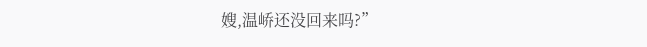嫂,温峤还没回来吗?”